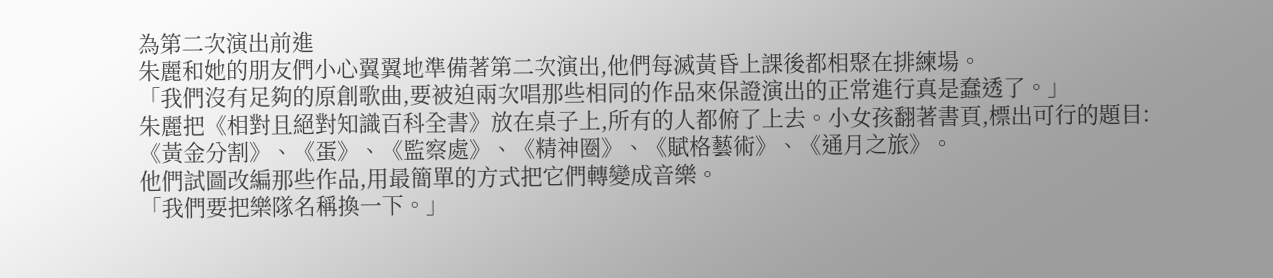為第二次演出前進
朱麗和她的朋友們小心翼翼地準備著第二次演出,他們每滅黃昏上課後都相聚在排練場。
「我們沒有足夠的原創歌曲,要被迫兩次唱那些相同的作品來保證演出的正常進行真是蠢透了。」
朱麗把《相對且絕對知識百科全書》放在桌子上,所有的人都俯了上去。小女孩翻著書頁,標出可行的題目:《黃金分割》、《蛋》、《監察處》、《精神圈》、《賦格藝術》、《通月之旅》。
他們試圖改編那些作品,用最簡單的方式把它們轉變成音樂。
「我們要把樂隊名稱換一下。」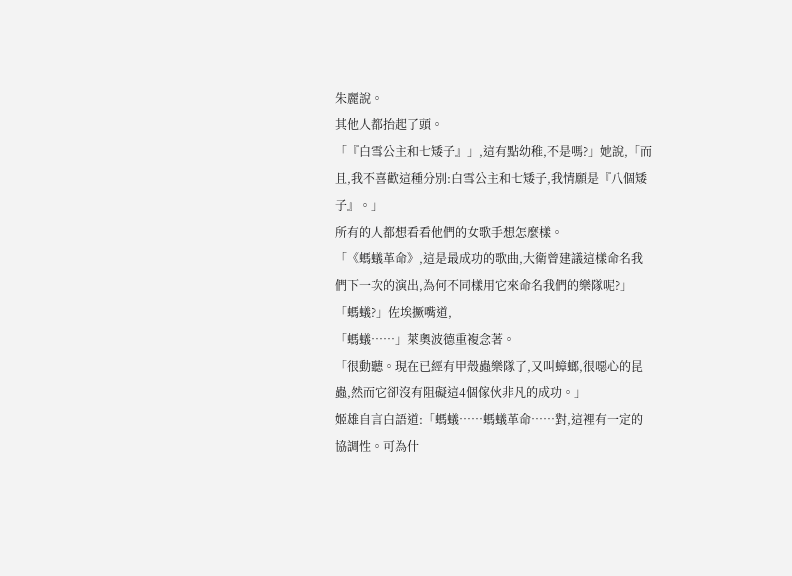朱麗說。
其他人都抬起了頭。
「『白雪公主和七矮子』」,這有點幼稚,不是嗎?」她說,「而且,我不喜歡這種分別:白雪公主和七矮子,我情願是『八個矮子』。」
所有的人都想看看他們的女歌手想怎麼樣。
「《螞蟻革命》,這是最成功的歌曲,大衛曾建議這樣命名我們下一次的演出,為何不同樣用它來命名我們的樂隊呢?」
「螞蟻?」佐埃撅嘴道,
「螞蟻……」萊奧波德重複念著。
「很動聽。現在已經有甲殼蟲樂隊了,又叫蟑螂,很噁心的昆蟲,然而它卻沒有阻礙這4個傢伙非凡的成功。」
姬雄自言白語道:「螞蟻……螞蟻革命……對,這裡有一定的協調性。可為什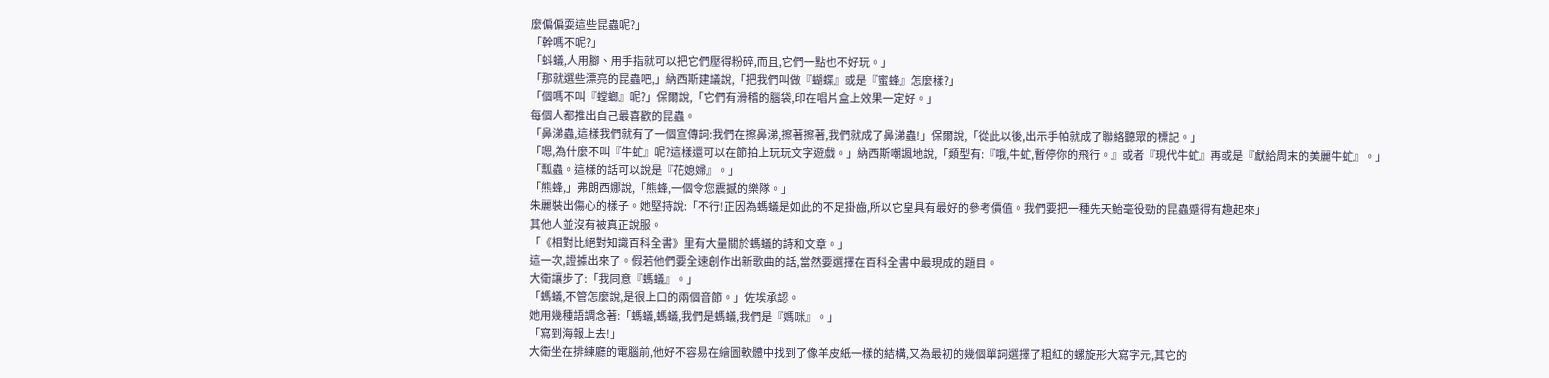麼偏偏耍這些昆蟲呢?」
「幹嗎不呢?」
「蚪蟻,人用腳、用手指就可以把它們壓得粉碎,而且,它們一點也不好玩。」
「那就選些漂亮的昆蟲吧,」納西斯建議說,「把我們叫做『蝴蝶』或是『蜜蜂』怎麼樣?」
「個嗎不叫『螳螂』呢?」保爾說,「它們有滑稽的腦袋,印在唱片盒上效果一定好。」
每個人都推出自己最喜歡的昆蟲。
「鼻涕蟲,這樣我們就有了一個宣傳詞:我們在擦鼻涕,擦著擦著,我們就成了鼻涕蟲!」保爾說,「從此以後,出示手帕就成了聯絡聽眾的標記。」
「嗯,為什麼不叫『牛虻』呢?這樣還可以在節拍上玩玩文字遊戲。」納西斯嘲諷地說,「類型有:『哦,牛虻,暫停你的飛行。』或者『現代牛虻』再或是『獻給周末的美麗牛虻』。」
「瓢蟲。這樣的話可以說是『花媳婦』。」
「熊蜂,」弗朗西娜說,「熊蜂,一個令您震撼的樂隊。」
朱麗裝出傷心的樣子。她堅持說:「不行!正因為螞蟻是如此的不足掛齒,所以它皇具有最好的參考價值。我們要把一種先天鮐毫役勁的昆蟲蹙得有趣起來」
其他人並沒有被真正說服。
「《相對比絕對知識百科全書》里有大量關於螞蟻的詩和文章。」
這一次,證據出來了。假若他們要全速創作出新歌曲的話,當然要選擇在百科全書中最現成的題目。
大衛讓步了:「我同意『螞蟻』。」
「螞蟻,不管怎麼說,是很上口的兩個音節。」佐埃承認。
她用幾種語調念著:「螞蟻,螞蟻,我們是螞蟻,我們是『媽咪』。」
「寫到海報上去!」
大衛坐在排練廳的電腦前,他好不容易在繪圖軟體中找到了像羊皮紙一樣的結構,又為最初的幾個單詞選擇了粗紅的螺旋形大寫字元,其它的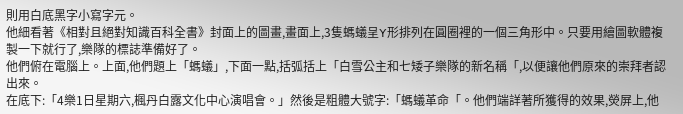則用白底黑字小寫字元。
他細看著《相對且絕對知識百科全書》封面上的圖畫,畫面上,3隻螞蟻呈Y形排列在圓圈裡的一個三角形中。只要用繪圖軟體複製一下就行了,樂隊的標誌準備好了。
他們俯在電腦上。上面,他們題上「螞蟻」,下面一點,括弧括上「白雪公主和七矮子樂隊的新名稱「,以便讓他們原來的崇拜者認出來。
在底下:「4樂1日星期六,楓丹白露文化中心演唱會。」然後是粗體大號字:「螞蟻革命「。他們端詳著所獲得的效果,熒屏上,他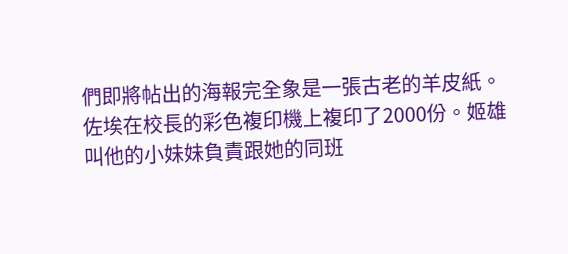們即將帖出的海報完全象是一張古老的羊皮紙。
佐埃在校長的彩色複印機上複印了2000份。姬雄叫他的小妹妹負責跟她的同班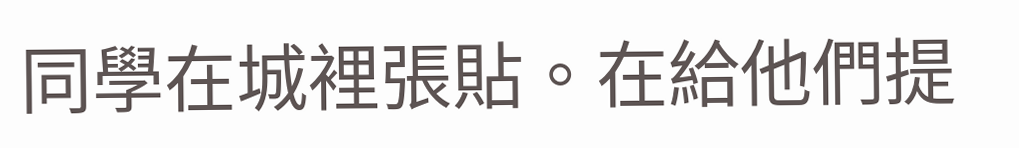同學在城裡張貼。在給他們提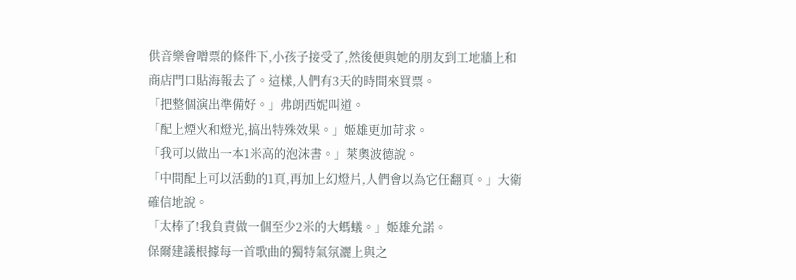供音樂會噌票的條件下,小孩子接受了,然後便與她的朋友到工地牆上和商店門口貼海報去了。這樣,人們有3天的時間來買票。
「把整個演出準備好。」弗朗西妮叫道。
「配上煙火和燈光,搞出特殊效果。」姬雄更加苛求。
「我可以做出一本1米高的泡沫書。」萊奧波德說。
「中間配上可以活動的1頁,再加上幻燈片,人們會以為它任翻頁。」大衛確信地說。
「太棒了!我負責做一個至少2米的大螞蟻。」姬雄允諾。
保爾建議根據每一首歌曲的獨特氣氛灑上與之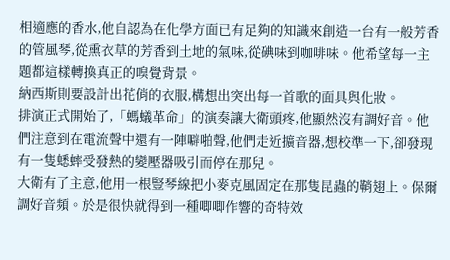相適應的香水,他自認為在化學方面已有足夠的知識來創造一台有一般芳香的管風琴,從熏衣草的芳香到土地的氣味,從碘味到咖啡味。他希望每一主題都這樣轉換真正的嗅覺背景。
納西斯則要設計出花俏的衣服,構想出突出每一首歌的面具與化妝。
排演正式開始了,「螞蟻革命」的演奏讓大衛頭疼,他顯然沒有調好音。他們注意到在電流聲中還有一陣噼啪聲,他們走近擴音器,想校準一下,卻發現有一隻蟋蟀受發熱的變壓器吸引而停在那兒。
大衛有了主意,他用一根豎琴線把小麥克風固定在那隻昆蟲的鞘翅上。保爾調好音頻。於是很快就得到一種唧唧作響的奇特效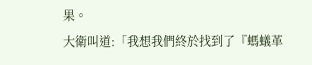果。
大衛叫道:「我想我們終於找到了『螞蟻革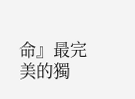命』最完美的獨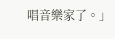唱音樂家了。」